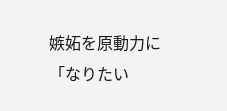嫉妬を原動力に「なりたい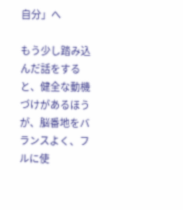自分」へ

もう少し踏み込んだ話をすると、健全な動機づけがあるほうが、脳番地をバランスよく、フルに使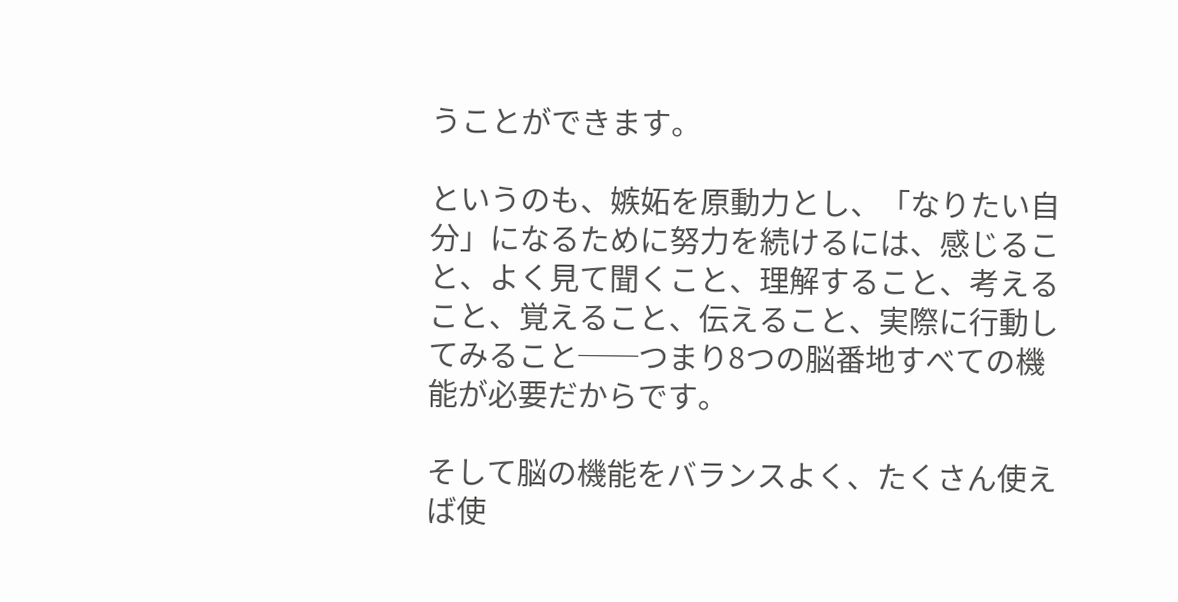うことができます。

というのも、嫉妬を原動力とし、「なりたい自分」になるために努力を続けるには、感じること、よく見て聞くこと、理解すること、考えること、覚えること、伝えること、実際に行動してみること──つまり8つの脳番地すべての機能が必要だからです。

そして脳の機能をバランスよく、たくさん使えば使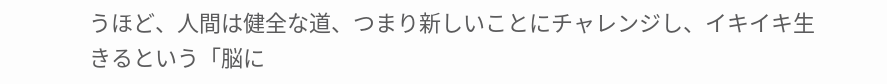うほど、人間は健全な道、つまり新しいことにチャレンジし、イキイキ生きるという「脳に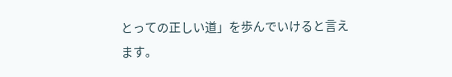とっての正しい道」を歩んでいけると言えます。